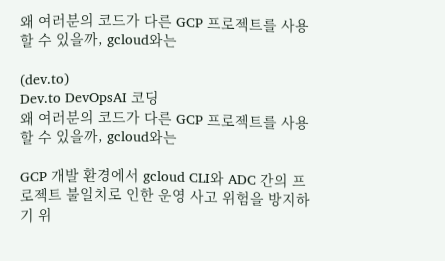왜 여러분의 코드가 다른 GCP 프로젝트를 사용할 수 있을까, gcloud와는

(dev.to)
Dev.to DevOpsAI 코딩
왜 여러분의 코드가 다른 GCP 프로젝트를 사용할 수 있을까, gcloud와는

GCP 개발 환경에서 gcloud CLI와 ADC 간의 프로젝트 불일치로 인한 운영 사고 위험을 방지하기 위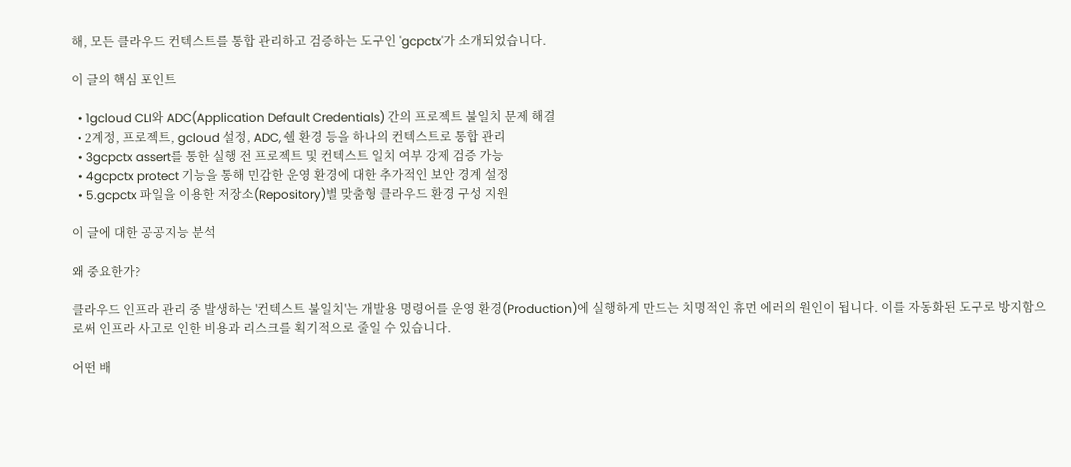해, 모든 클라우드 컨텍스트를 통합 관리하고 검증하는 도구인 'gcpctx'가 소개되었습니다.

이 글의 핵심 포인트

  • 1gcloud CLI와 ADC(Application Default Credentials) 간의 프로젝트 불일치 문제 해결
  • 2계정, 프로젝트, gcloud 설정, ADC, 쉘 환경 등을 하나의 컨텍스트로 통합 관리
  • 3gcpctx assert를 통한 실행 전 프로젝트 및 컨텍스트 일치 여부 강제 검증 가능
  • 4gcpctx protect 기능을 통해 민감한 운영 환경에 대한 추가적인 보안 경계 설정
  • 5.gcpctx 파일을 이용한 저장소(Repository)별 맞춤형 클라우드 환경 구성 지원

이 글에 대한 공공지능 분석

왜 중요한가?

클라우드 인프라 관리 중 발생하는 '컨텍스트 불일치'는 개발용 명령어를 운영 환경(Production)에 실행하게 만드는 치명적인 휴먼 에러의 원인이 됩니다. 이를 자동화된 도구로 방지함으로써 인프라 사고로 인한 비용과 리스크를 획기적으로 줄일 수 있습니다.

어떤 배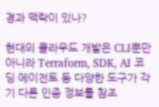경과 맥락이 있나?

현대의 클라우드 개발은 CLI뿐만 아니라 Terraform, SDK, AI 코딩 에이전트 등 다양한 도구가 각기 다른 인증 정보를 참조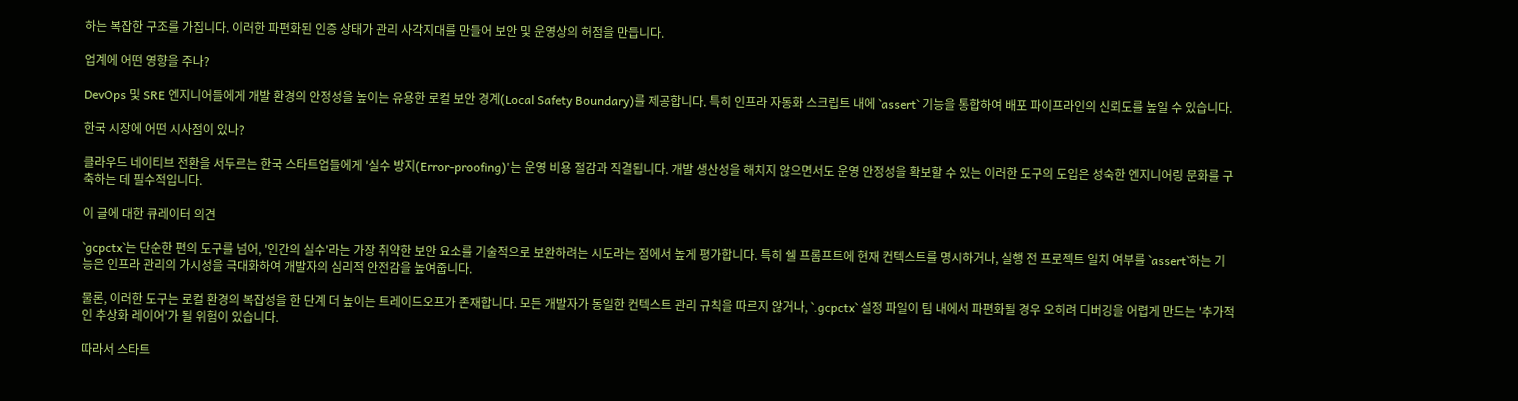하는 복잡한 구조를 가집니다. 이러한 파편화된 인증 상태가 관리 사각지대를 만들어 보안 및 운영상의 허점을 만듭니다.

업계에 어떤 영향을 주나?

DevOps 및 SRE 엔지니어들에게 개발 환경의 안정성을 높이는 유용한 로컬 보안 경계(Local Safety Boundary)를 제공합니다. 특히 인프라 자동화 스크립트 내에 `assert` 기능을 통합하여 배포 파이프라인의 신뢰도를 높일 수 있습니다.

한국 시장에 어떤 시사점이 있나?

클라우드 네이티브 전환을 서두르는 한국 스타트업들에게 '실수 방지(Error-proofing)'는 운영 비용 절감과 직결됩니다. 개발 생산성을 해치지 않으면서도 운영 안정성을 확보할 수 있는 이러한 도구의 도입은 성숙한 엔지니어링 문화를 구축하는 데 필수적입니다.

이 글에 대한 큐레이터 의견

`gcpctx`는 단순한 편의 도구를 넘어, '인간의 실수'라는 가장 취약한 보안 요소를 기술적으로 보완하려는 시도라는 점에서 높게 평가합니다. 특히 쉘 프롬프트에 현재 컨텍스트를 명시하거나, 실행 전 프로젝트 일치 여부를 `assert`하는 기능은 인프라 관리의 가시성을 극대화하여 개발자의 심리적 안전감을 높여줍니다.

물론, 이러한 도구는 로컬 환경의 복잡성을 한 단계 더 높이는 트레이드오프가 존재합니다. 모든 개발자가 동일한 컨텍스트 관리 규칙을 따르지 않거나, `.gcpctx` 설정 파일이 팀 내에서 파편화될 경우 오히려 디버깅을 어렵게 만드는 '추가적인 추상화 레이어'가 될 위험이 있습니다.

따라서 스타트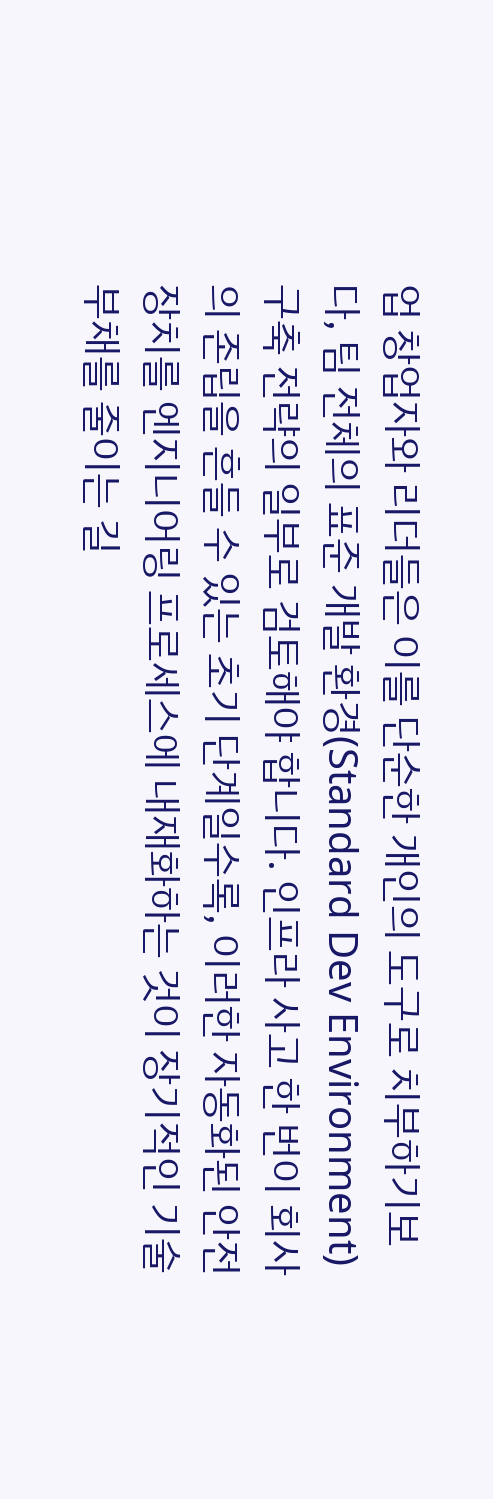업 창업자와 리더들은 이를 단순한 개인의 도구로 치부하기보다, 팀 전체의 표준 개발 환경(Standard Dev Environment) 구축 전략의 일부로 검토해야 합니다. 인프라 사고 한 번이 회사의 존립을 흔들 수 있는 초기 단계일수록, 이러한 자동화된 안전장치를 엔지니어링 프로세스에 내재화하는 것이 장기적인 기술 부채를 줄이는 길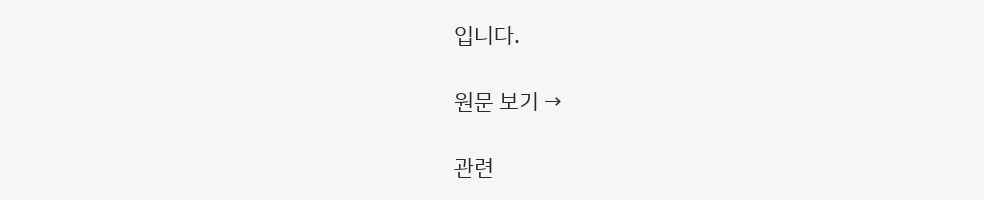입니다.

원문 보기 →

관련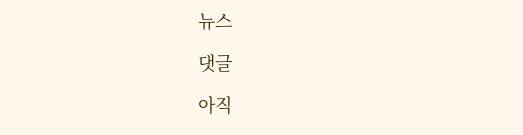뉴스

댓글

아직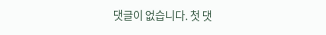댓글이 없습니다. 첫 댓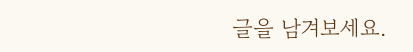글을 남겨보세요.